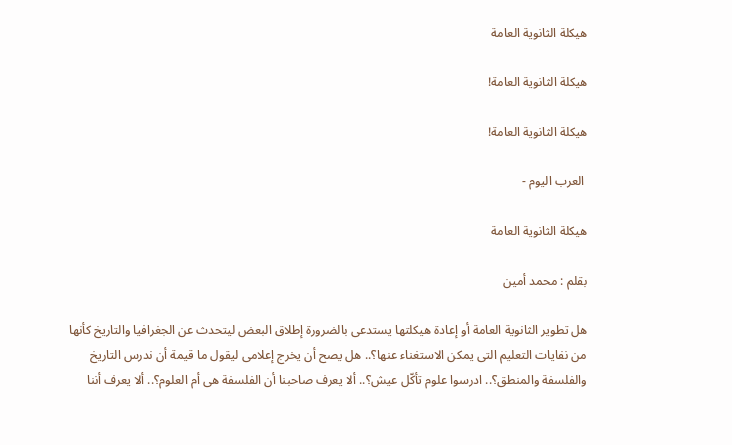هيكلة الثانوية العامة

هيكلة الثانوية العامة!

هيكلة الثانوية العامة!

 العرب اليوم -

هيكلة الثانوية العامة

بقلم : محمد أمين

هل تطوير الثانوية العامة أو إعادة هيكلتها يستدعى بالضرورة إطلاق البعض ليتحدث عن الجغرافيا والتاريخ كأنها من نفايات التعليم التى يمكن الاستغناء عنها؟.. هل يصح أن يخرج إعلامى ليقول ما قيمة أن ندرس التاريخ والفلسفة والمنطق؟.. ادرسوا علوم تأكّل عيش؟.. ألا يعرف صاحبنا أن الفلسفة هى أم العلوم؟.. ألا يعرف أننا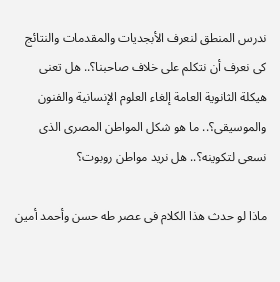ندرس المنطق لنعرف الأبجديات والمقدمات والنتائج كى نعرف أن نتكلم على خلاف صاحبنا؟.. هل تعنى هيكلة الثانوية العامة إلغاء العلوم الإنسانية والفنون والموسيقى؟.. ما هو شكل المواطن المصرى الذى نسعى لتكوينه؟.. هل نريد مواطن روبوت؟

ماذا لو حدث هذا الكلام فى عصر طه حسن وأحمد أمين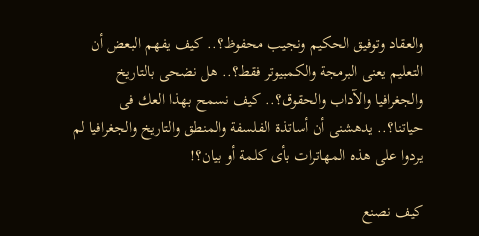والعقاد وتوفيق الحكيم ونجيب محفوظ؟.. كيف يفهم البعض أن التعليم يعنى البرمجة والكمبيوتر فقط؟.. هل نضحى بالتاريخ والجغرافيا والآداب والحقوق؟.. كيف نسمح بهذا العك فى حياتنا؟.. يدهشنى أن أساتذة الفلسفة والمنطق والتاريخ والجغرافيا لم يردوا على هذه المهاترات بأى كلمة أو بيان؟!

كيف نصنع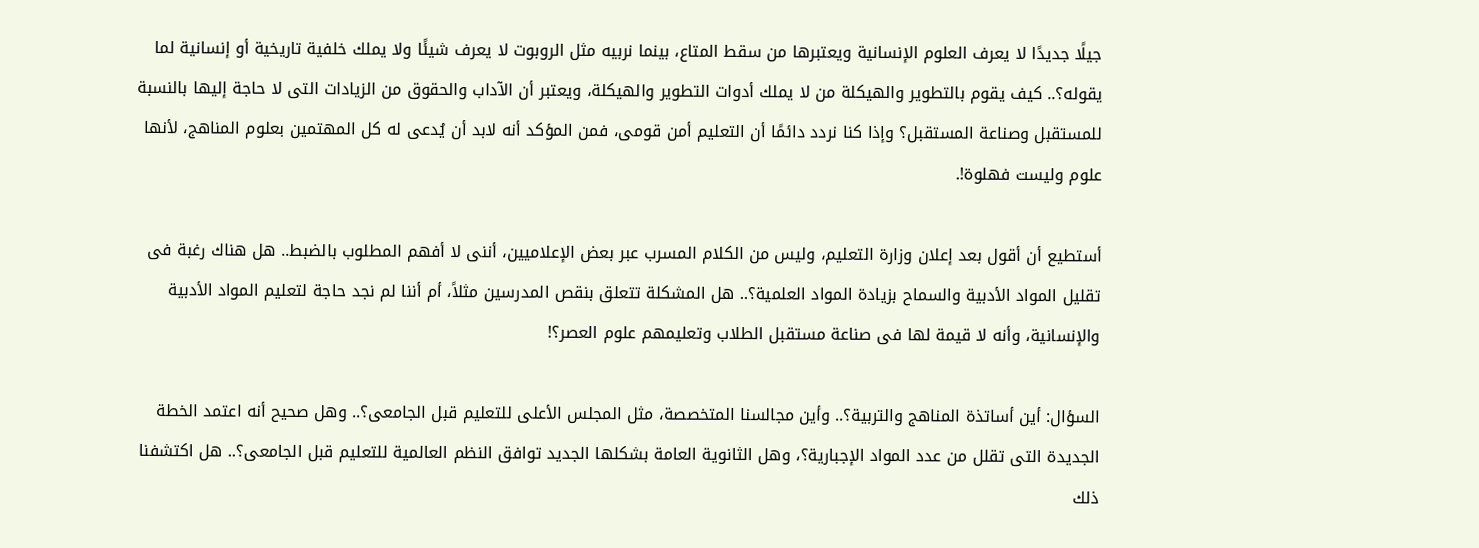جيلًا جديدًا لا يعرف العلوم الإنسانية ويعتبرها من سقط المتاع، بينما نربيه مثل الروبوت لا يعرف شيئًا ولا يملك خلفية تاريخية أو إنسانية لما يقوله؟.. كيف يقوم بالتطوير والهيكلة من لا يملك أدوات التطوير والهيكلة، ويعتبر أن الآداب والحقوق من الزيادات التى لا حاجة إليها بالنسبة للمستقبل وصناعة المستقبل؟ وإذا كنا نردد دائمًا أن التعليم أمن قومى، فمن المؤكد أنه لابد أن يُدعى له كل المهتمين بعلوم المناهج، لأنها علوم وليست فهلوة!.

أستطيع أن أقول بعد إعلان وزارة التعليم، وليس من الكلام المسرب عبر بعض الإعلاميين، أننى لا أفهم المطلوب بالضبط.. هل هناك رغبة فى تقليل المواد الأدبية والسماح بزيادة المواد العلمية؟.. هل المشكلة تتعلق بنقص المدرسين مثلاً، أم أننا لم نجد حاجة لتعليم المواد الأدبية والإنسانية، وأنه لا قيمة لها فى صناعة مستقبل الطلاب وتعليمهم علوم العصر؟!

السؤال: أين أساتذة المناهج والتربية؟.. وأين مجالسنا المتخصصة، مثل المجلس الأعلى للتعليم قبل الجامعى؟.. وهل صحيح أنه اعتمد الخطة الجديدة التى تقلل من عدد المواد الإجبارية؟، وهل الثانوية العامة بشكلها الجديد توافق النظم العالمية للتعليم قبل الجامعى؟.. هل اكتشفنا ذلك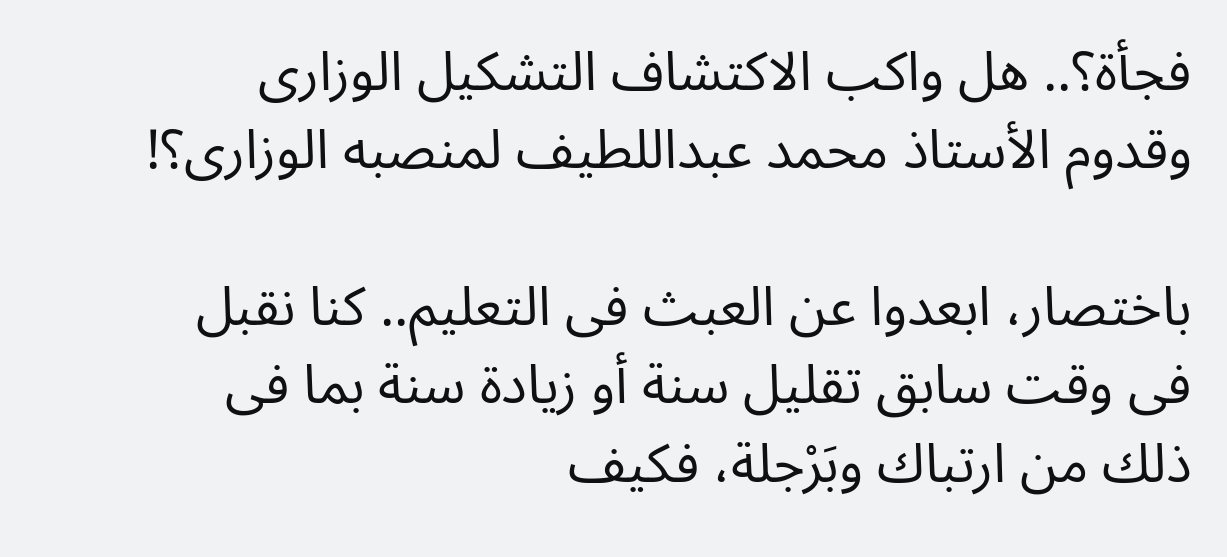فجأة؟.. هل واكب الاكتشاف التشكيل الوزارى وقدوم الأستاذ محمد عبداللطيف لمنصبه الوزارى؟!

باختصار، ابعدوا عن العبث فى التعليم.. كنا نقبل فى وقت سابق تقليل سنة أو زيادة سنة بما فى ذلك من ارتباك وبَرْجلة، فكيف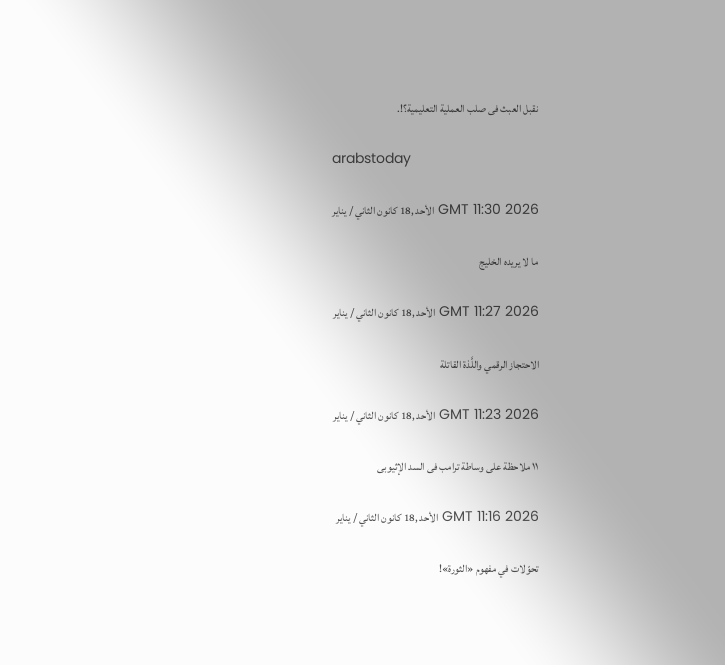نقبل العبث فى صلب العملية التعليمية؟!.

arabstoday

GMT 11:30 2026 الأحد ,18 كانون الثاني / يناير

ما لا يريده الخليج

GMT 11:27 2026 الأحد ,18 كانون الثاني / يناير

الاحتجاز الرقمي واللَّذة القاتلة

GMT 11:23 2026 الأحد ,18 كانون الثاني / يناير

١١ ملاحظة على وساطة ترامب فى السد الإثيوبى

GMT 11:16 2026 الأحد ,18 كانون الثاني / يناير

تحوّلات في مفهوم «الثورة»!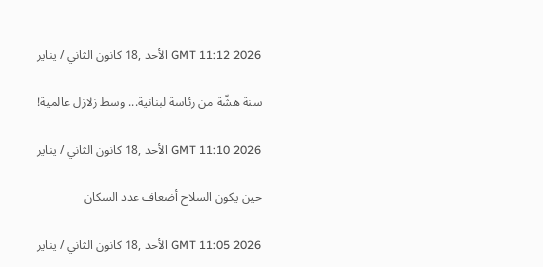GMT 11:12 2026 الأحد ,18 كانون الثاني / يناير

سنة هشّة من رئاسة لبنانية... وسط زلازل عالمية!

GMT 11:10 2026 الأحد ,18 كانون الثاني / يناير

حين يكون السلاح أضعاف عدد السكان

GMT 11:05 2026 الأحد ,18 كانون الثاني / يناير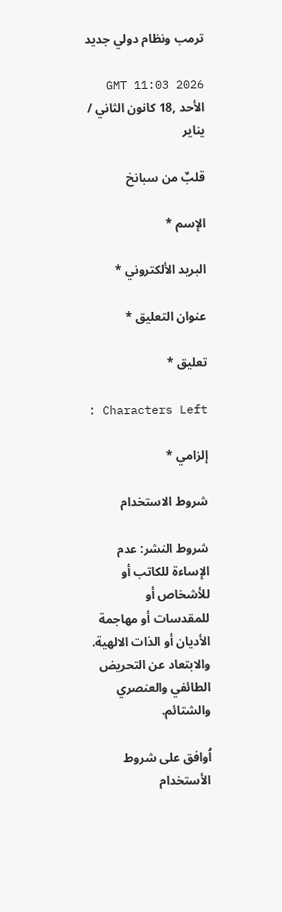ترمب ونظام دولي جديد

GMT 11:03 2026 الأحد ,18 كانون الثاني / يناير

قلبٌ من سبانخ

الإسم *

البريد الألكتروني *

عنوان التعليق *

تعليق *

: Characters Left

إلزامي *

شروط الاستخدام

شروط النشر: عدم الإساءة للكاتب أو للأشخاص أو للمقدسات أو مهاجمة الأديان أو الذات الالهية. والابتعاد عن التحريض الطائفي والعنصري والشتائم.

اُوافق على شروط الأستخدام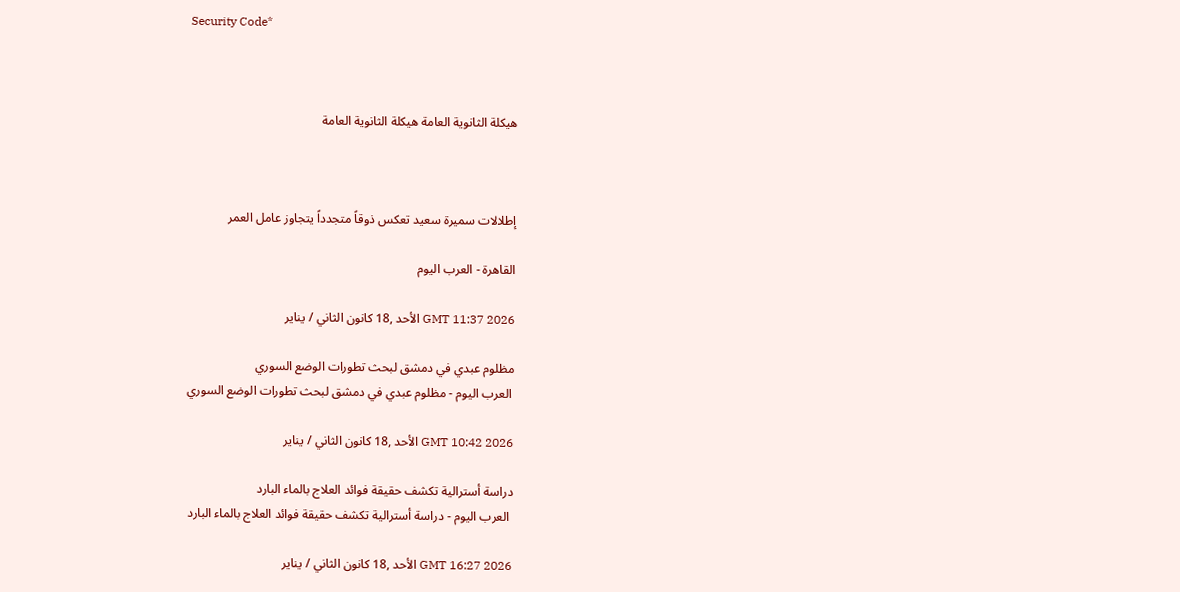Security Code*



هيكلة الثانوية العامة هيكلة الثانوية العامة



إطلالات سميرة سعيد تعكس ذوقاً متجدداً يتجاوز عامل العمر

القاهرة - العرب اليوم

GMT 11:37 2026 الأحد ,18 كانون الثاني / يناير

مظلوم عبدي في دمشق لبحث تطورات الوضع السوري
 العرب اليوم - مظلوم عبدي في دمشق لبحث تطورات الوضع السوري

GMT 10:42 2026 الأحد ,18 كانون الثاني / يناير

دراسة أسترالية تكشف حقيقة فوائد العلاج بالماء البارد
 العرب اليوم - دراسة أسترالية تكشف حقيقة فوائد العلاج بالماء البارد

GMT 16:27 2026 الأحد ,18 كانون الثاني / يناير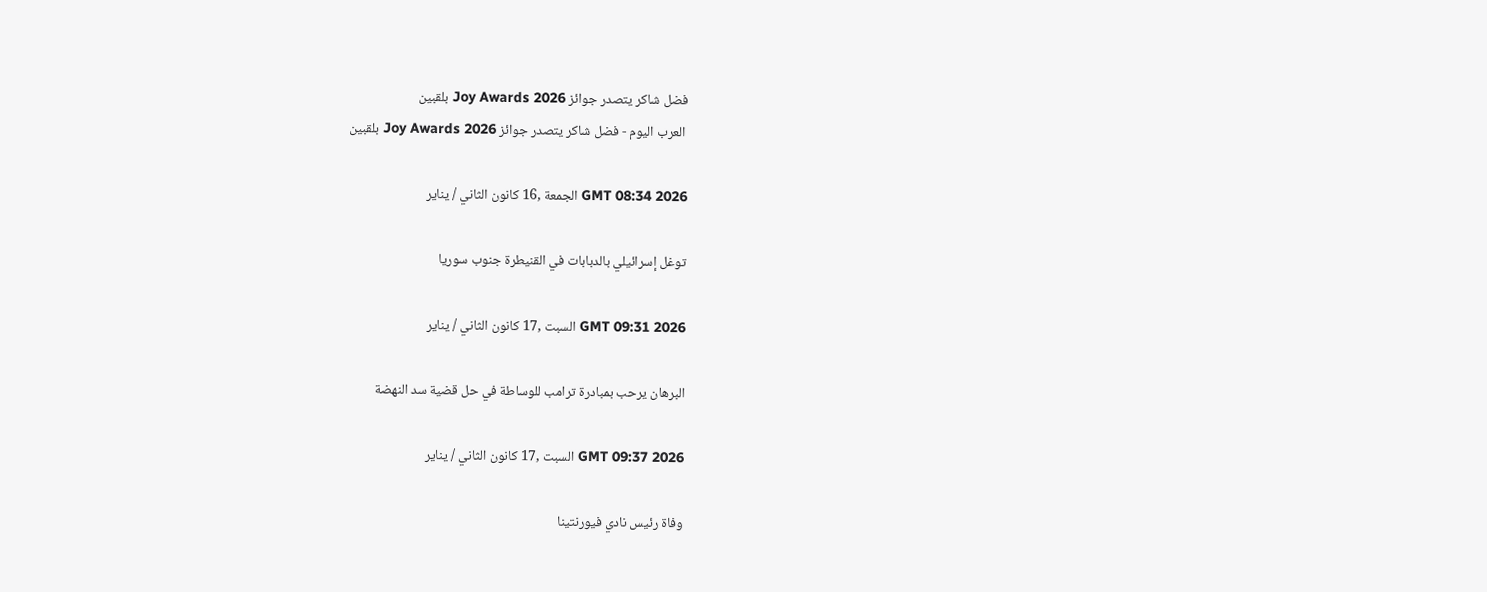فضل شاكر يتصدر جوائز Joy Awards 2026 بلقبين
 العرب اليوم - فضل شاكر يتصدر جوائز Joy Awards 2026 بلقبين

GMT 08:34 2026 الجمعة ,16 كانون الثاني / يناير

توغل إسرائيلي بالدبابات في القنيطرة جنوب سوريا

GMT 09:31 2026 السبت ,17 كانون الثاني / يناير

البرهان يرحب بمبادرة ترامب للوساطة في حل قضية سد النهضة

GMT 09:37 2026 السبت ,17 كانون الثاني / يناير

وفاة رئيس نادي فيورنتينا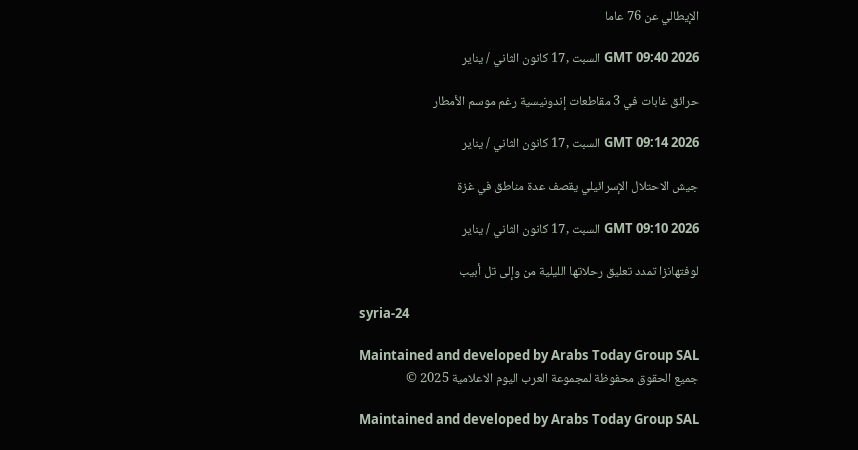الإيطالي عن 76 عاما

GMT 09:40 2026 السبت ,17 كانون الثاني / يناير

حرائق غابات في 3 مقاطعات إندونيسية رغم موسم الأمطار

GMT 09:14 2026 السبت ,17 كانون الثاني / يناير

جيش الاحتلال الإسرائيلي يقصف عدة مناطق في غزة

GMT 09:10 2026 السبت ,17 كانون الثاني / يناير

لوفتهانزا تمدد تعليق رحلاتها الليلية من وإلى تل أبيب

syria-24

Maintained and developed by Arabs Today Group SAL
جميع الحقوق محفوظة لمجموعة العرب اليوم الاعلامية 2025 ©

Maintained and developed by Arabs Today Group SAL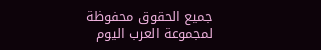جميع الحقوق محفوظة لمجموعة العرب اليوم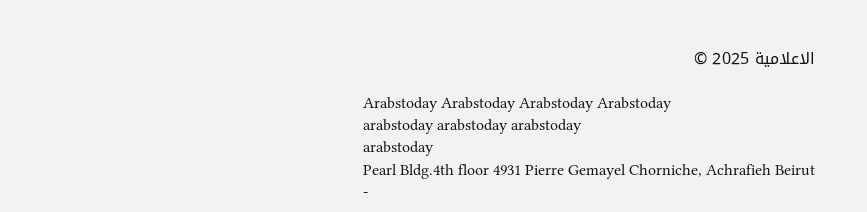الاعلامية 2025 ©

Arabstoday Arabstoday Arabstoday Arabstoday
arabstoday arabstoday arabstoday
arabstoday
Pearl Bldg.4th floor 4931 Pierre Gemayel Chorniche, Achrafieh Beirut -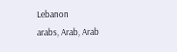Lebanon
arabs, Arab, Arab